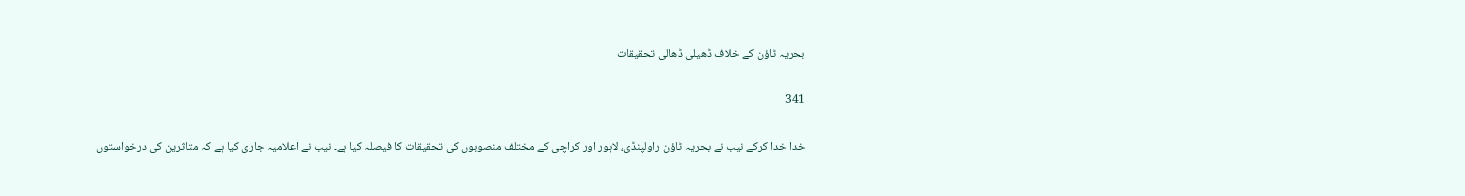بحریہ ٹاؤن کے خلاف ڈھیلی ڈھالی تحقیقات

341

خدا خدا کرکے نیب نے بحریہ ٹاؤن راولپنڈی، لاہور اور کراچی کے مختلف منصوبوں کی تحقیقات کا فیصلہ کیا ہے۔ نیب نے اعلامیہ جاری کیا ہے کہ متاثرین کی درخواستوں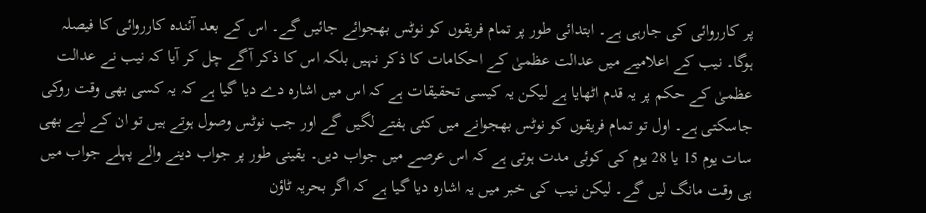پر کارروائی کی جارہی ہے۔ ابتدائی طور پر تمام فریقوں کو نوٹس بھجوائے جائیں گے۔ اس کے بعد آئندہ کارروائی کا فیصلہ ہوگا۔ نیب کے اعلامیے میں عدالت عظمیٰ کے احکامات کا ذکر نہیں بلکہ اس کا ذکر آگے چل کر آیا کہ نیب نے عدالت عظمیٰ کے حکم پر یہ قدم اٹھایا ہے لیکن یہ کیسی تحقیقات ہے کہ اس میں اشارہ دے دیا گیا ہے کہ یہ کسی بھی وقت روکی جاسکتی ہے۔ اول تو تمام فریقوں کو نوٹس بھجوانے میں کئی ہفتے لگیں گے اور جب نوٹس وصول ہوتے ہیں تو ان کے لیے بھی سات یوم 15 یا 28 یوم کی کوئی مدت ہوتی ہے کہ اس عرصے میں جواب دیں۔ یقینی طور پر جواب دینے والے پہلے جواب میں ہی وقت مانگ لیں گے۔ لیکن نیب کی خبر میں یہ اشارہ دیا گیا ہے کہ اگر بحریہ ٹاؤن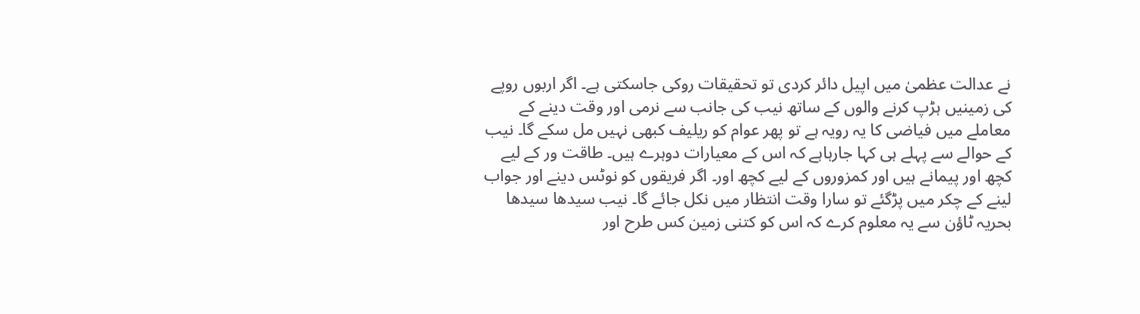نے عدالت عظمیٰ میں اپیل دائر کردی تو تحقیقات روکی جاسکتی ہے۔ اگر اربوں روپے کی زمینیں ہڑپ کرنے والوں کے ساتھ نیب کی جانب سے نرمی اور وقت دینے کے معاملے میں فیاضی کا یہ رویہ ہے تو پھر عوام کو ریلیف کبھی نہیں مل سکے گا۔ نیب کے حوالے سے پہلے ہی کہا جارہاہے کہ اس کے معیارات دوہرے ہیں۔ طاقت ور کے لیے کچھ اور پیمانے ہیں اور کمزوروں کے لیے کچھ اور۔ اگر فریقوں کو نوٹس دینے اور جواب لینے کے چکر میں پڑگئے تو سارا وقت انتظار میں نکل جائے گا۔ نیب سیدھا سیدھا بحریہ ٹاؤن سے یہ معلوم کرے کہ اس کو کتنی زمین کس طرح اور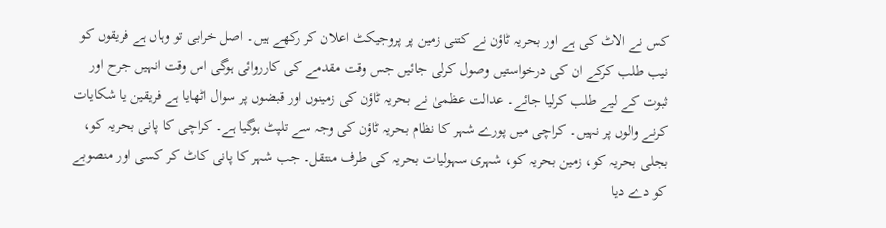کس نے الاٹ کی ہے اور بحریہ ٹاؤن نے کتنی زمین پر پروجیکٹ اعلان کر رکھے ہیں۔ اصل خرابی تو وہاں ہے فریقوں کو نیب طلب کرکے ان کی درخواستیں وصول کرلی جائیں جس وقت مقدمے کی کارروائی ہوگی اس وقت انہیں جرح اور ثبوت کے لیے طلب کرلیا جائے۔ عدالت عظمیٰ نے بحریہ ٹاؤن کی زمینوں اور قبضوں پر سوال اٹھایا ہے فریقین یا شکایات کرنے والوں پر نہیں۔ کراچی میں پورے شہر کا نظام بحریہ ٹاؤن کی وجہ سے تلپٹ ہوگیا ہے۔ کراچی کا پانی بحریہ کو، بجلی بحریہ کو، زمین بحریہ کو، شہری سہولیات بحریہ کی طرف منتقل۔ جب شہر کا پانی کاٹ کر کسی اور منصوبے کو دے دیا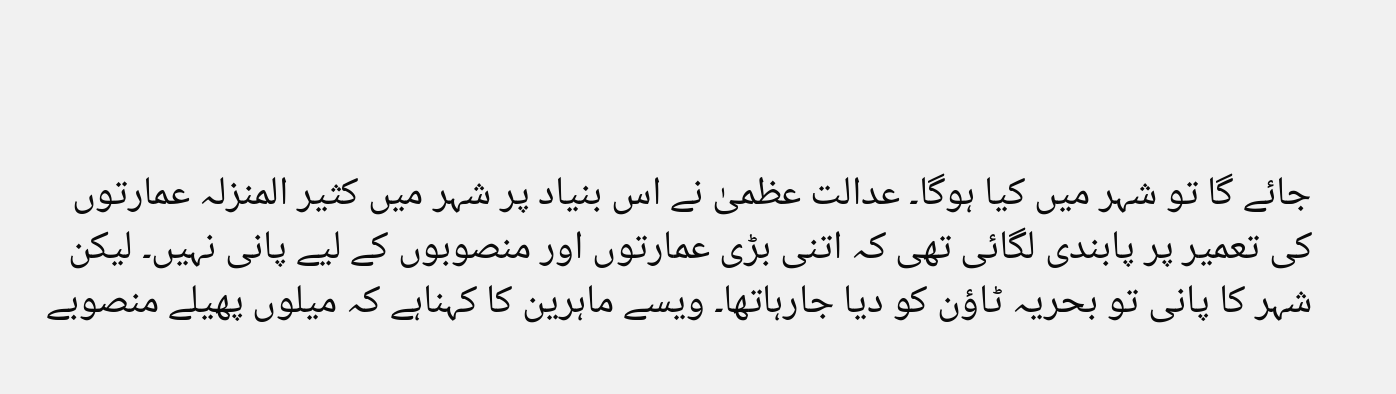جائے گا تو شہر میں کیا ہوگا۔ عدالت عظمیٰ نے اس بنیاد پر شہر میں کثیر المنزلہ عمارتوں کی تعمیر پر پابندی لگائی تھی کہ اتنی بڑی عمارتوں اور منصوبوں کے لیے پانی نہیں۔ لیکن شہر کا پانی تو بحریہ ٹاؤن کو دیا جارہاتھا۔ ویسے ماہرین کا کہناہے کہ میلوں پھیلے منصوبے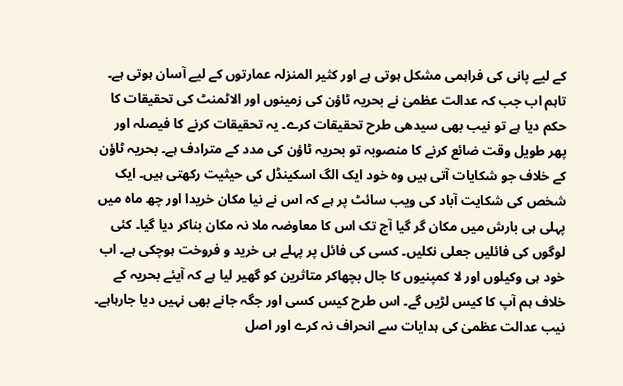کے لیے پانی کی فراہمی مشکل ہوتی ہے اور کثیر المنزلہ عمارتوں کے لیے آسان ہوتی ہے۔ تاہم اب جب کہ عدالت عظمیٰ نے بحریہ ٹاؤن کی زمینوں اور الاٹمنٹ کی تحقیقات کا حکم دیا ہے تو نیب بھی سیدھی طرح تحقیقات کرے۔ یہ تحقیقات کرنے کا فیصلہ اور پھر طویل وقت ضائع کرنے کا منصوبہ تو بحریہ ٹاؤن کی مدد کے مترادف ہے۔ بحریہ ٹاؤن کے خلاف جو شکایات آتی ہیں وہ خود ایک الگ اسکینڈل کی حیثیت رکھتی ہیں۔ ایک شخص کی شکایت آباد کی ویب سائٹ پر ہے کہ اس نے نیا مکان خریدا اور چھ ماہ میں پہلی ہی بارش میں مکان گر گیا آج تک اس کا معاوضہ ملا نہ مکان بناکر دیا گیا۔ کئی لوگوں کی فائلیں جعلی نکلیں۔ کسی کی فائل پر پہلے ہی خرید و فروخت ہوچکی ہے۔ اب خود ہی وکیلوں اور لا کمپنیوں کا جال بچھاکر متاثرین کو گھیر لیا ہے کہ آیئے بحریہ کے خلاف ہم آپ کا کیس لڑیں گے۔ اس طرح کیس کسی اور جگہ جانے بھی نہیں دیا جارہاہے۔ نیب عدالت عظمیٰ کی ہدایات سے انحراف نہ کرے اور اصل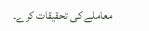معاملے کی تحقیقات کرے۔